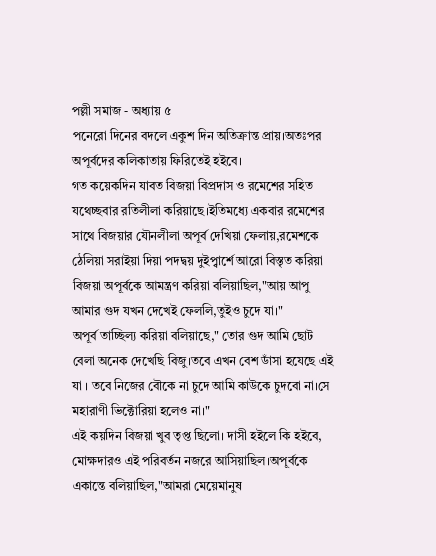পল্লী সমাজ - অধ্যায় ৫
পনেরো দিনের বদলে একুশ দিন অতিক্রান্ত প্রায়।অতঃপর অপূর্বদের কলিকাতায় ফিরিতেই হইবে।
গত কয়েকদিন যাবত বিজয়া বিপ্রদাস ও রমেশের সহিত যথেচ্ছবার রতিলীলা করিয়াছে।ইতিমধ্যে একবার রমেশের সাথে বিজয়ার যৌনলীলা অপূর্ব দেখিয়া ফেলায়,রমেশকে ঠেলিয়া সরাইয়া দিয়া পদদ্বয় দুইপ্বার্শে আরো বিস্তৃত করিয়া বিজয়া অপূর্বকে আমন্ত্রণ করিয়া বলিয়াছিল,"আয় আপু আমার গুদ যখন দেখেই ফেললি,তুইও চুদে যা।"
অপূর্ব তাচ্ছিল্য করিয়া বলিয়াছে," তোর গুদ আমি ছোট বেলা অনেক দেখেছি বিজু।তবে এখন বেশ ডাঁসা হযেছে এই যা । তবে নিজের বৌকে না চুদে আমি কাউকে চুদবো না।সে মহারাণী ভিক্টোরিয়া হলেও না।"
এই কয়দিন বিজয়া খুব তৃপ্ত ছিলো। দাসী হইলে কি হইবে, মোক্ষদারও এই পরিবর্তন নজরে আসিয়াছিল।অপূর্বকে একান্তে বলিয়াছিল,"আমরা মেয়েমানুষ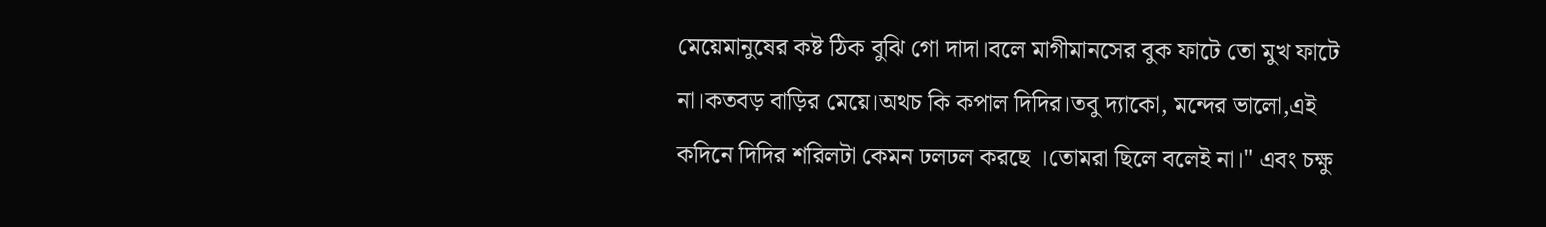মেয়েমানুষের কষ্ট ঠিক বুঝি গো দাদা।বলে মাগীমানসের বুক ফাটে তো মুখ ফাটে না।কতবড় বাড়ির মেয়ে।অথচ কি কপাল দিদির।তবু দ্যাকো, মন্দের ভালো,এই কদিনে দিদির শরিলটা কেমন ঢলঢল করছে ।তোমরা ছিলে বলেই না।" এবং চক্ষু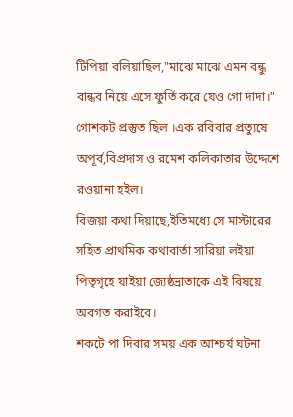টিপিয়া বলিয়াছিল,"মাঝে মাঝে এমন বন্ধু বান্ধব নিয়ে এসে ফুর্তি করে যেও গো দাদা।"
গোশকট প্রস্তুত ছিল ।এক রবিবার প্রত্যুষে অপূর্ব,বিপ্রদাস ও রমেশ কলিকাতার উদ্দেশে রওয়ানা হইল।
বিজয়া কথা দিয়াছে,ইতিমধ্যে সে মাস্টারের সহিত প্রাথমিক কথাবার্তা সারিয়া লইয়া পিতৃগৃহে যাইয়া জ্যেষ্ঠভ্রাতাকে এই বিষয়ে অবগত করাইবে।
শকটে পা দিবার সময় এক আশ্চর্য ঘটনা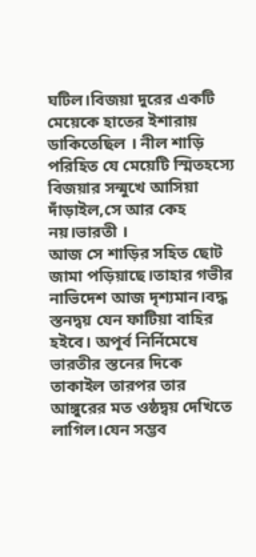ঘটিল।বিজয়া দুরের একটি মেয়েকে হাতের ইশারায় ডাকিতেছিল । নীল শাড়ি পরিহিত যে মেয়েটি স্মিতহস্যে বিজয়ার সন্মুখে আসিয়া দাঁড়াইল,সে আর কেহ নয়।ভারতী ।
আজ সে শাড়ির সহিত ছোট জামা পড়িয়াছে।তাহার গভীর নাভিদেশ আজ দৃশ্যমান।বদ্ধ স্তনদ্বয় যেন ফাটিয়া বাহির হইবে। অপূর্ব নির্নিমেষে ভারতীর স্তনের দিকে তাকাইল তারপর তার আঙ্গুরের মত ওষ্ঠদ্বয় দেখিতে লাগিল।যেন সম্ভব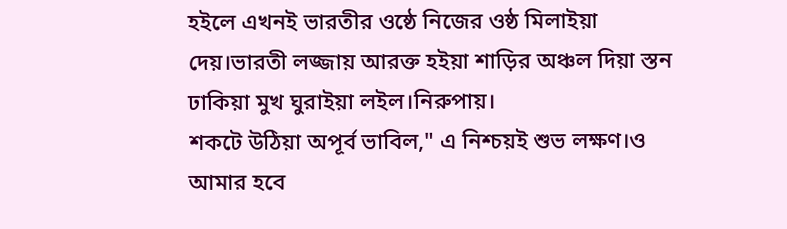হইলে এখনই ভারতীর ওষ্ঠে নিজের ওষ্ঠ মিলাইয়া দেয়।ভারতী লজ্জায় আরক্ত হইয়া শাড়ির অঞ্চল দিয়া স্তন ঢাকিয়া মুখ ঘুরাইয়া লইল।নিরুপায়।
শকটে উঠিয়া অপূর্ব ভাবিল," এ নিশ্চয়ই শুভ লক্ষণ।ও আমার হবে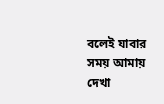বলেই যাবার সময় আমায় দেখা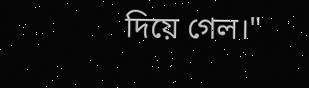দিয়ে গেল।"